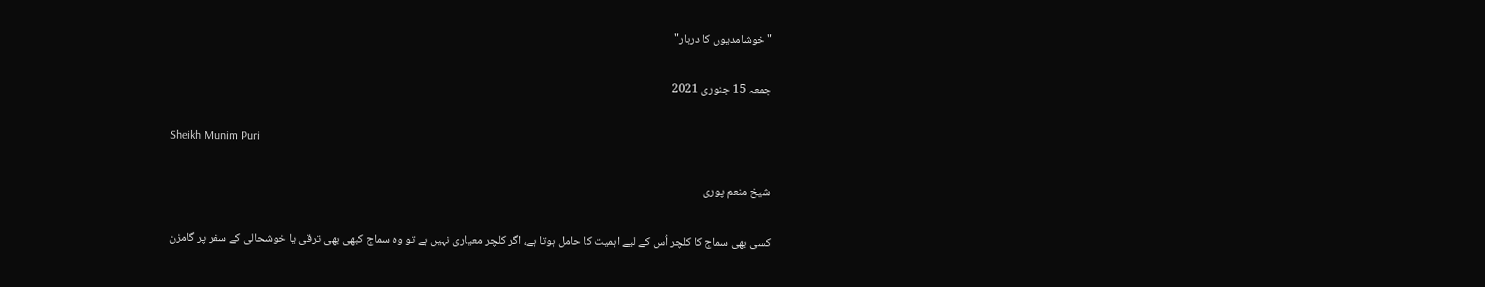"خوشامدیوں کا دربار"

جمعہ 15 جنوری 2021

Sheikh Munim Puri

شیخ منعم پوری

کسی بھی سماج کا کلچر اُس کے لیے اہمیت کا حامل ہوتا ہے، اگر کلچر معیاری نہیں ہے تو وہ سماج کبھی بھی ترقی یا خوشحالی کے سفر پر گامزن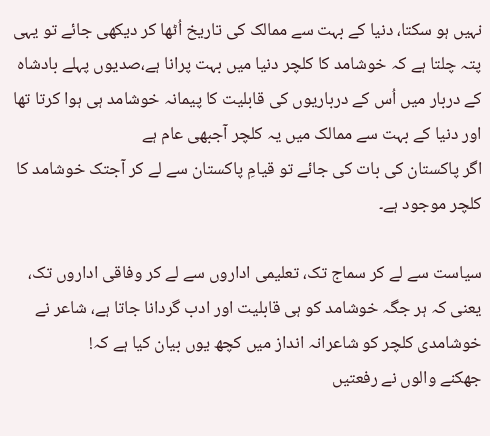نہیں ہو سکتا، دنیا کے بہت سے ممالک کی تاریخ اُٹھا کر دیکھی جائے تو یہی پتہ چلتا ہے کہ خوشامد کا کلچر دنیا میں بہت پرانا ہے،صدیوں پہلے بادشاہ کے دربار میں اُس کے درباریوں کی قابلیت کا پیمانہ خوشامد ہی ہوا کرتا تھا اور دنیا کے بہت سے ممالک میں یہ کلچر آجبھی عام ہے
اگر پاکستان کی بات کی جائے تو قیامِ پاکستان سے لے کر آجتک خوشامد کا کلچر موجود ہے۔

سیاست سے لے کر سماج تک، تعلیمی اداروں سے لے کر وفاقی اداروں تک، یعنی کہ ہر جگہ خوشامد کو ہی قابلیت اور ادب گردانا جاتا ہے، شاعر نے خوشامدی کلچر کو شاعرانہ انداز میں کچھ یوں بیان کیا ہے کہ!
جھکنے والوں نے رفعتیں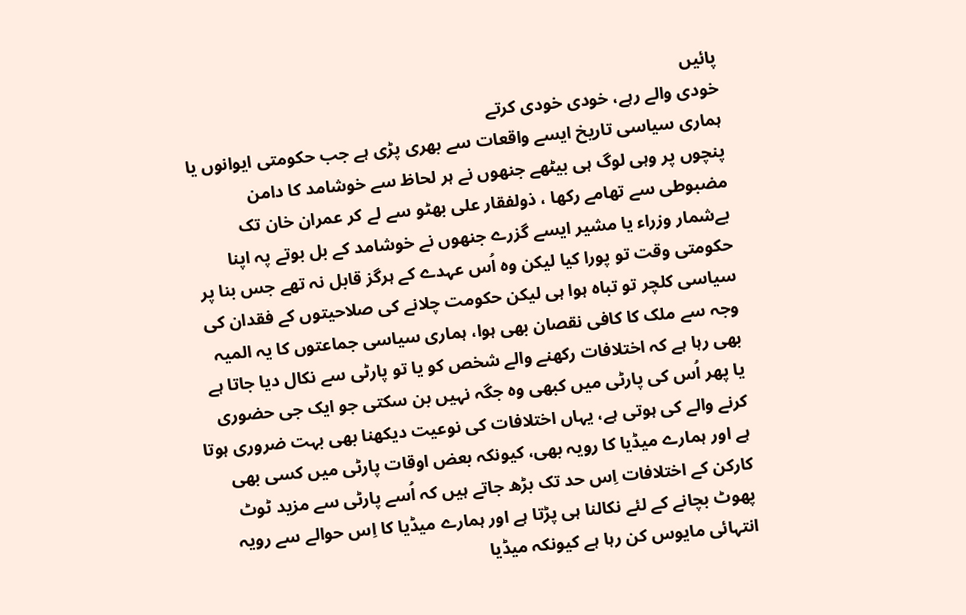پائیں
خودی والے رہے، خودی خودی کرتے
ہماری سیاسی تاریخ ایسے واقعات سے بھری پڑی ہے جب حکومتی ایوانوں یا پنچوں پر وہی لوگ ہی بیٹھے جنھوں نے ہر لحاظ سے خوشامد کا دامن مضبوطی سے تھامے رکھا ، ذولفقار علی بھٹو سے لے کر عمران خان تک بےشمار وزراء یا مشیر ایسے گزرے جنھوں نے خوشامد کے بل بوتے پہ اپنا حکومتی وقت تو پورا کیا لیکن وہ اُس عہدے کے ہرگز قابل نہ تھے جس بنا پر سیاسی کلچر تو تباہ ہوا ہی لیکن حکومت چلانے کی صلاحیتوں کے فقدان کی وجہ سے ملک کا کافی نقصان بھی ہوا، ہماری سیاسی جماعتوں کا یہ المیہ بھی رہا ہے کہ اختلافات رکھنے والے شخص کو یا تو پارٹی سے نکال دیا جاتا ہے یا پھر اُس کی پارٹی میں کبھی وہ جگہ نہیں بن سکتی جو ایک جی حضوری کرنے والے کی ہوتی ہے، یہاں اختلافات کی نوعیت دیکھنا بھی بہت ضروری ہوتا ہے اور ہمارے میڈیا کا رویہ بھی، کیونکہ بعض اوقات پارٹی میں کسی بھی کارکن کے اختلافات اِس حد تک بڑھ جاتے ہیں کہ اُسے پارٹی سے مزید ٹوٹ پھوٹ بچانے کے لئے نکالنا ہی پڑتا ہے اور ہمارے میڈیا کا اِس حوالے سے رویہ انتہائی مایوس کن رہا ہے کیونکہ میڈیا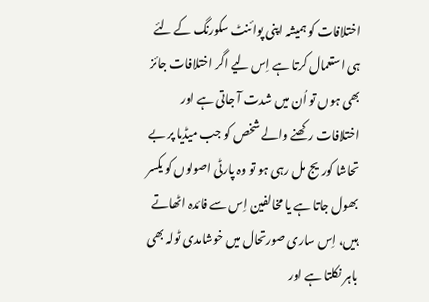اختلافات کو ہمیشہ اپنی پوائنٹ سکورنگ کے لئے ہی استعمال کرتا ہے اِس لیے اگر اختلافات جائز بھی ہوں تو اُن میں شدت آ جاتی ہے اور اختلافات رکھنے والے شخص کو جب میڈیا پر بے تحاشا کوریج مل رہی ہو تو وہ پارٹی اصولوں کو یکسر بھول جاتا ہے یا مخالفین اِس سے فائدہ اٹھاتے ہیں، اِس ساری صورتحال میں خوشامدی ٹولہ بھی باہر نکلتا ہے اور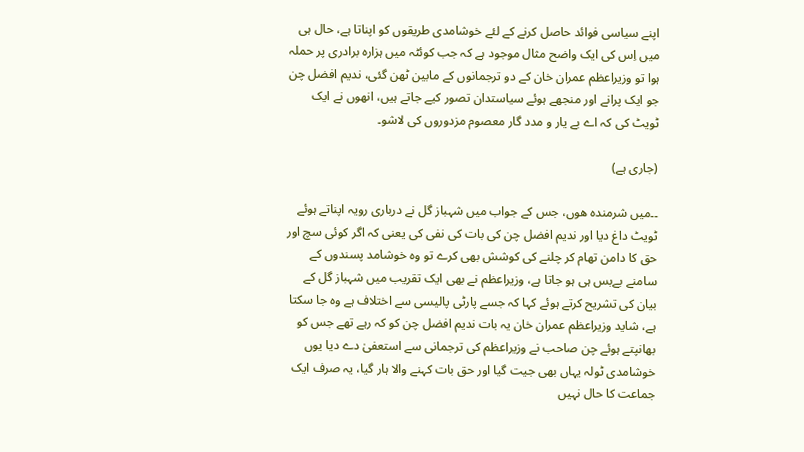اپنے سیاسی فوائد حاصل کرنے کے لئے خوشامدی طریقوں کو اپناتا ہے، حال ہی میں اِس کی ایک واضح مثال موجود ہے کہ جب کوئٹہ میں ہزارہ برادری پر حملہ ہوا تو وزیراعظم عمران خان کے دو ترجمانوں کے مابین ٹھن گئی، ندیم افضل چن جو ایک پرانے اور منجھے ہوئے سیاستدان تصور کیے جاتے ہیں، انھوں نے ایک ٹویٹ کی کہ اے بے یار و مدد گار معصوم مزدوروں کی لاشو۔

(جاری ہے)

۔۔میں شرمندہ ھوں، جس کے جواب میں شہباز گل نے درباری رویہ اپناتے ہوئے ٹویٹ داغ دیا اور ندیم افضل چن کی بات کی نفی کی یعنی کہ اگر کوئی سچ اور حق کا دامن تھام کر چلنے کی کوشش بھی کرے تو وہ خوشامد پسندوں کے سامنے بےبس ہی ہو جاتا ہے، وزیراعظم نے بھی ایک تقریب میں شہباز گل کے بیان کی تشریح کرتے ہوئے کہا کہ جسے پارٹی پالیسی سے اختلاف ہے وہ جا سکتا ہے، شاید وزیراعظم عمران خان یہ بات ندیم افضل چن کو کہ رہے تھے جس کو بھانپتے ہوئے چن صاحب نے وزیراعظم کی ترجمانی سے استعفیٰ دے دیا یوں خوشامدی ٹولہ یہاں بھی جیت گیا اور حق بات کہنے والا ہار گیا، یہ صرف ایک جماعت کا حال نہیں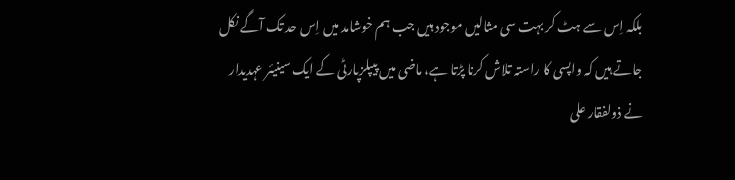بلکہ اِس سے ہٹ کر بہت سی مثالیں موجود ہیں جب ہم خوشامد میں اِس حد تک آگے نکل جاتے ہیں کہ واپسی کا راستہ تلاش کرنا پڑتا ہے، ماضی میں پیپلزپارٹی کے ایک سینیئر عہدیدار نے ذولفقار علی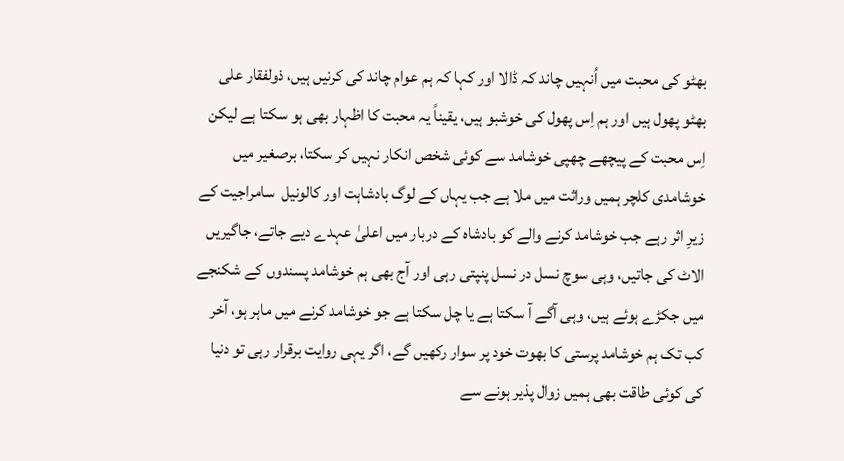بھٹو کی محبت میں اُنہیں چاند کہ ڈالا اور کہا کہ ہم عوام چاند کی کرنیں ہیں، ذولفقار علی بھٹو پھول ہیں اور ہم اِس پھول کی خوشبو ہیں، یقیناً یہ محبت کا اظہار بھی ہو سکتا ہے لیکن اِس محبت کے پیچھے چھپی خوشامد سے کوئی شخص انکار نہیں کر سکتا، برصغیر میں خوشامدی کلچر ہمیں وراثت میں ملا ہے جب یہاں کے لوگ بادشاہت اور کالونیل  سامراجیت کے زیرِ اثر رہے جب خوشامد کرنے والے کو بادشاہ کے دربار میں اعلیٰ عہدے دیے جاتے، جاگیریں الاٹ کی جاتیں، وہی سوچ نسل در نسل پنپتی رہی اور آج بھی ہم خوشامد پسندوں کے شکنجے میں جکڑے ہوئے ہیں، وہی آگے آ سکتا ہے یا چل سکتا ہے جو خوشامد کرنے میں ماہر ہو، آخر کب تک ہم خوشامد پرستی کا بھوت خود پر سوار رکھیں گے، اگر یہی روایت برقرار رہی تو دنیا کی کوئی طاقت بھی ہمیں زوال پذیر ہونے سے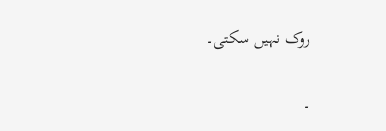روک نہیں سکتی۔

۔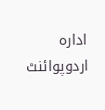ادارہ اردوپوائنٹ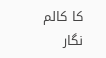کا کالم نگار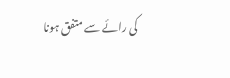کی رائے سے متفق ہونا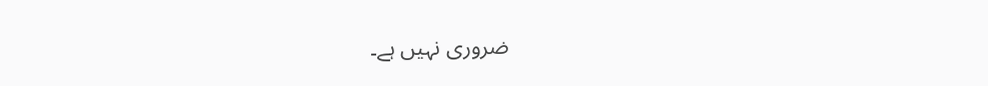ضروری نہیں ہے۔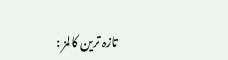تازہ ترین کالمز :